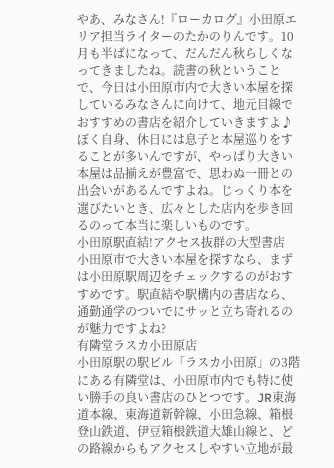やあ、みなさん!『ローカログ』小田原エリア担当ライターのたかのりんです。10月も半ばになって、だんだん秋らしくなってきましたね。読書の秋ということで、今日は小田原市内で大きい本屋を探しているみなさんに向けて、地元目線でおすすめの書店を紹介していきますよ♪
ぼく自身、休日には息子と本屋巡りをすることが多いんですが、やっぱり大きい本屋は品揃えが豊富で、思わぬ一冊との出会いがあるんですよね。じっくり本を選びたいとき、広々とした店内を歩き回るのって本当に楽しいものです。
小田原駅直結!アクセス抜群の大型書店
小田原市で大きい本屋を探すなら、まずは小田原駅周辺をチェックするのがおすすめです。駅直結や駅構内の書店なら、通勤通学のついでにサッと立ち寄れるのが魅力ですよね?
有隣堂ラスカ小田原店
小田原駅の駅ビル「ラスカ小田原」の3階にある有隣堂は、小田原市内でも特に使い勝手の良い書店のひとつです。JR東海道本線、東海道新幹線、小田急線、箱根登山鉄道、伊豆箱根鉄道大雄山線と、どの路線からもアクセスしやすい立地が最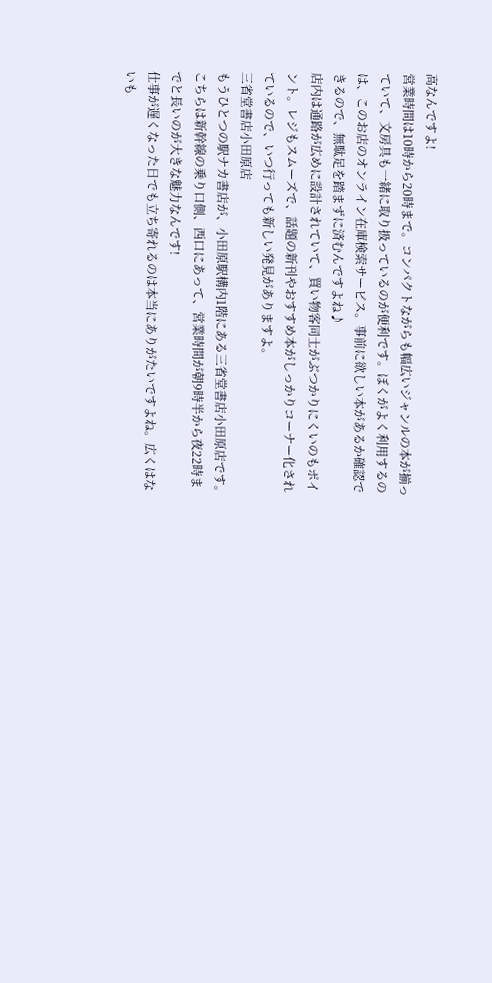高なんですよ!
営業時間は10時から20時まで。コンパクトながらも幅広いジャンルの本が揃っていて、文房具も一緒に取り扱っているのが便利です。ぼくがよく利用するのは、このお店のオンライン在庫検索サービス。事前に欲しい本があるか確認できるので、無駄足を踏まずに済むんですよね♪
店内は通路が広めに設計されていて、買い物客同士がぶつかりにくいのもポイント。レジもスムーズで、話題の新刊やおすすめ本がしっかりコーナー化されているので、いつ行っても新しい発見がありますよ。
三省堂書店小田原店
もうひとつの駅ナカ書店が、小田原駅構内1階にある三省堂書店小田原店です。こちらは新幹線の乗り口側、西口にあって、営業時間が朝9時半から夜22時までと長いのが大きな魅力なんです!
仕事が遅くなった日でも立ち寄れるのは本当にありがたいですよね。広くはないも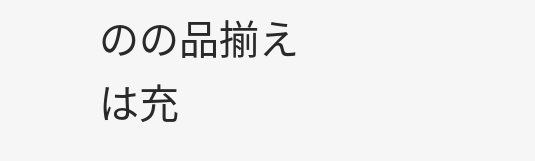のの品揃えは充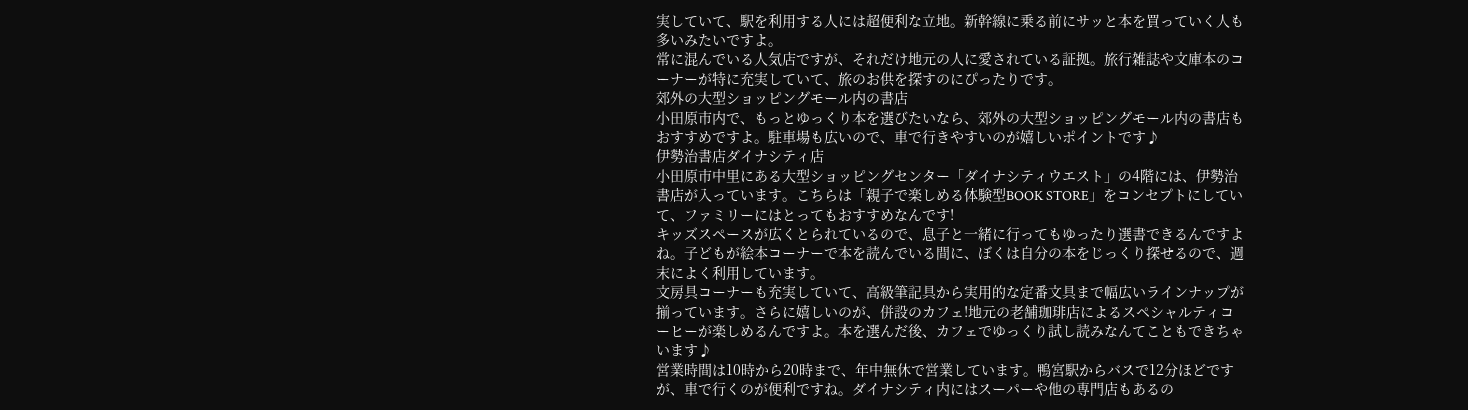実していて、駅を利用する人には超便利な立地。新幹線に乗る前にサッと本を買っていく人も多いみたいですよ。
常に混んでいる人気店ですが、それだけ地元の人に愛されている証拠。旅行雑誌や文庫本のコーナーが特に充実していて、旅のお供を探すのにぴったりです。
郊外の大型ショッピングモール内の書店
小田原市内で、もっとゆっくり本を選びたいなら、郊外の大型ショッピングモール内の書店もおすすめですよ。駐車場も広いので、車で行きやすいのが嬉しいポイントです♪
伊勢治書店ダイナシティ店
小田原市中里にある大型ショッピングセンター「ダイナシティウエスト」の4階には、伊勢治書店が入っています。こちらは「親子で楽しめる体験型BOOK STORE」をコンセプトにしていて、ファミリーにはとってもおすすめなんです!
キッズスペースが広くとられているので、息子と一緒に行ってもゆったり選書できるんですよね。子どもが絵本コーナーで本を読んでいる間に、ぼくは自分の本をじっくり探せるので、週末によく利用しています。
文房具コーナーも充実していて、高級筆記具から実用的な定番文具まで幅広いラインナップが揃っています。さらに嬉しいのが、併設のカフェ!地元の老舗珈琲店によるスペシャルティコーヒーが楽しめるんですよ。本を選んだ後、カフェでゆっくり試し読みなんてこともできちゃいます♪
営業時間は10時から20時まで、年中無休で営業しています。鴨宮駅からバスで12分ほどですが、車で行くのが便利ですね。ダイナシティ内にはスーパーや他の専門店もあるの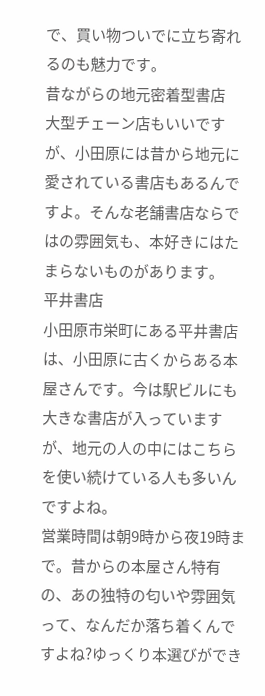で、買い物ついでに立ち寄れるのも魅力です。
昔ながらの地元密着型書店
大型チェーン店もいいですが、小田原には昔から地元に愛されている書店もあるんですよ。そんな老舗書店ならではの雰囲気も、本好きにはたまらないものがあります。
平井書店
小田原市栄町にある平井書店は、小田原に古くからある本屋さんです。今は駅ビルにも大きな書店が入っていますが、地元の人の中にはこちらを使い続けている人も多いんですよね。
営業時間は朝9時から夜19時まで。昔からの本屋さん特有の、あの独特の匂いや雰囲気って、なんだか落ち着くんですよね?ゆっくり本選びができ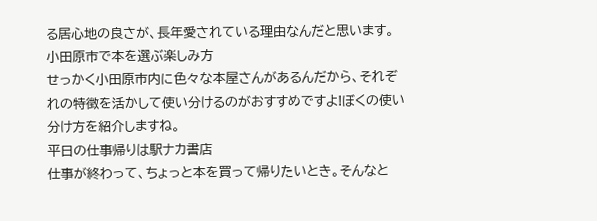る居心地の良さが、長年愛されている理由なんだと思います。
小田原市で本を選ぶ楽しみ方
せっかく小田原市内に色々な本屋さんがあるんだから、それぞれの特徴を活かして使い分けるのがおすすめですよ!ぼくの使い分け方を紹介しますね。
平日の仕事帰りは駅ナカ書店
仕事が終わって、ちょっと本を買って帰りたいとき。そんなと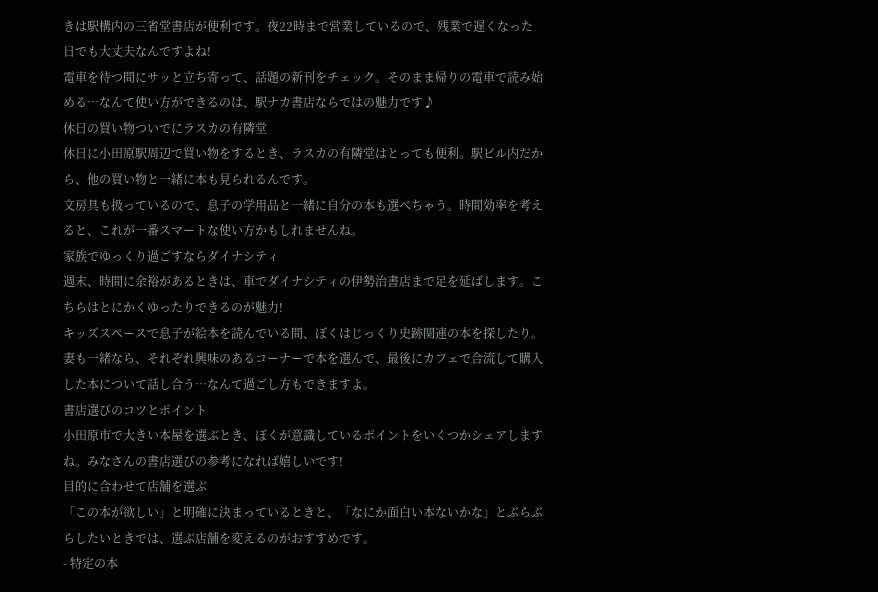きは駅構内の三省堂書店が便利です。夜22時まで営業しているので、残業で遅くなった日でも大丈夫なんですよね!
電車を待つ間にサッと立ち寄って、話題の新刊をチェック。そのまま帰りの電車で読み始める…なんて使い方ができるのは、駅ナカ書店ならではの魅力です♪
休日の買い物ついでにラスカの有隣堂
休日に小田原駅周辺で買い物をするとき、ラスカの有隣堂はとっても便利。駅ビル内だから、他の買い物と一緒に本も見られるんです。
文房具も扱っているので、息子の学用品と一緒に自分の本も選べちゃう。時間効率を考えると、これが一番スマートな使い方かもしれませんね。
家族でゆっくり過ごすならダイナシティ
週末、時間に余裕があるときは、車でダイナシティの伊勢治書店まで足を延ばします。こちらはとにかくゆったりできるのが魅力!
キッズスペースで息子が絵本を読んでいる間、ぼくはじっくり史跡関連の本を探したり。妻も一緒なら、それぞれ興味のあるコーナーで本を選んで、最後にカフェで合流して購入した本について話し合う…なんて過ごし方もできますよ。
書店選びのコツとポイント
小田原市で大きい本屋を選ぶとき、ぼくが意識しているポイントをいくつかシェアしますね。みなさんの書店選びの参考になれば嬉しいです!
目的に合わせて店舗を選ぶ
「この本が欲しい」と明確に決まっているときと、「なにか面白い本ないかな」とぶらぶらしたいときでは、選ぶ店舗を変えるのがおすすめです。
- 特定の本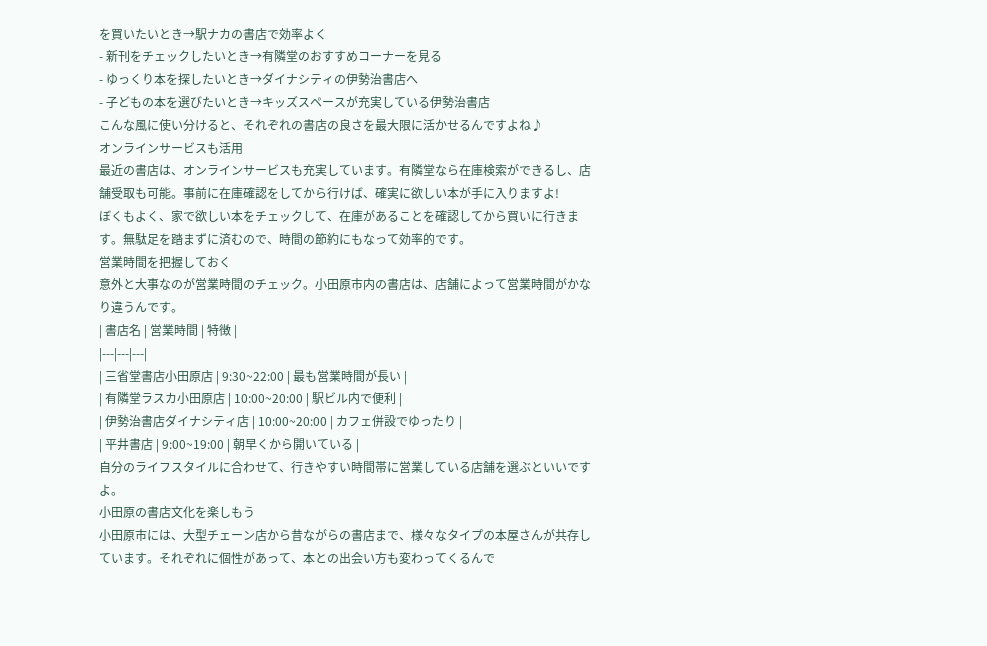を買いたいとき→駅ナカの書店で効率よく
- 新刊をチェックしたいとき→有隣堂のおすすめコーナーを見る
- ゆっくり本を探したいとき→ダイナシティの伊勢治書店へ
- 子どもの本を選びたいとき→キッズスペースが充実している伊勢治書店
こんな風に使い分けると、それぞれの書店の良さを最大限に活かせるんですよね♪
オンラインサービスも活用
最近の書店は、オンラインサービスも充実しています。有隣堂なら在庫検索ができるし、店舗受取も可能。事前に在庫確認をしてから行けば、確実に欲しい本が手に入りますよ!
ぼくもよく、家で欲しい本をチェックして、在庫があることを確認してから買いに行きます。無駄足を踏まずに済むので、時間の節約にもなって効率的です。
営業時間を把握しておく
意外と大事なのが営業時間のチェック。小田原市内の書店は、店舗によって営業時間がかなり違うんです。
| 書店名 | 営業時間 | 特徴 |
|---|---|---|
| 三省堂書店小田原店 | 9:30~22:00 | 最も営業時間が長い |
| 有隣堂ラスカ小田原店 | 10:00~20:00 | 駅ビル内で便利 |
| 伊勢治書店ダイナシティ店 | 10:00~20:00 | カフェ併設でゆったり |
| 平井書店 | 9:00~19:00 | 朝早くから開いている |
自分のライフスタイルに合わせて、行きやすい時間帯に営業している店舗を選ぶといいですよ。
小田原の書店文化を楽しもう
小田原市には、大型チェーン店から昔ながらの書店まで、様々なタイプの本屋さんが共存しています。それぞれに個性があって、本との出会い方も変わってくるんで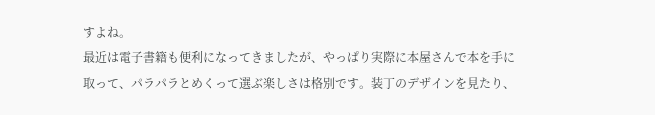すよね。
最近は電子書籍も便利になってきましたが、やっぱり実際に本屋さんで本を手に取って、パラパラとめくって選ぶ楽しさは格別です。装丁のデザインを見たり、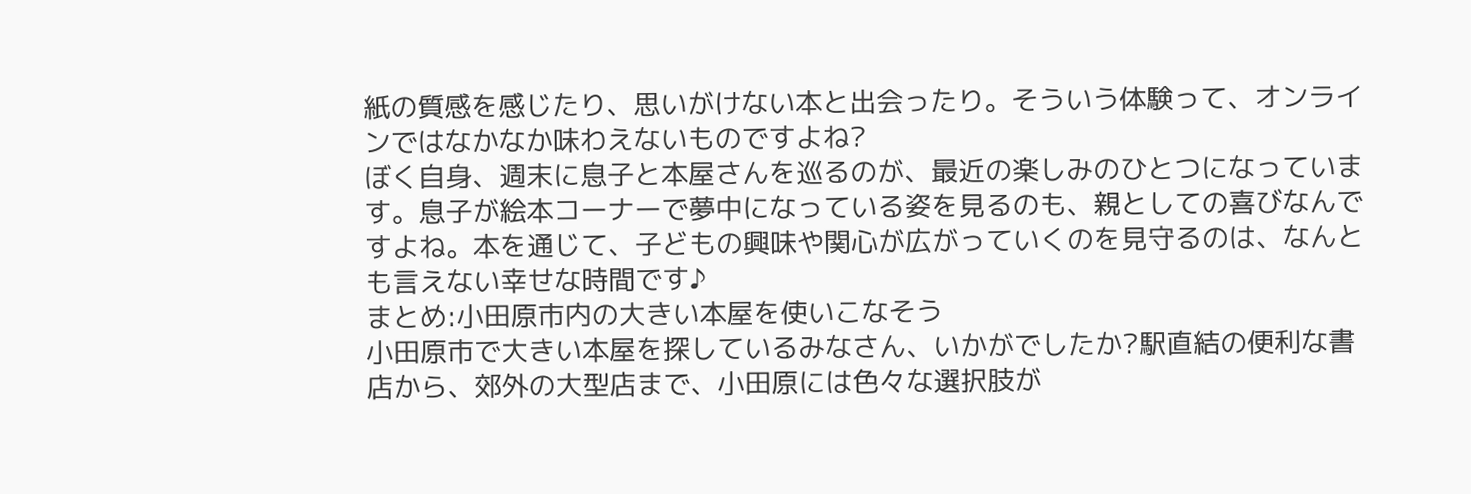紙の質感を感じたり、思いがけない本と出会ったり。そういう体験って、オンラインではなかなか味わえないものですよね?
ぼく自身、週末に息子と本屋さんを巡るのが、最近の楽しみのひとつになっています。息子が絵本コーナーで夢中になっている姿を見るのも、親としての喜びなんですよね。本を通じて、子どもの興味や関心が広がっていくのを見守るのは、なんとも言えない幸せな時間です♪
まとめ:小田原市内の大きい本屋を使いこなそう
小田原市で大きい本屋を探しているみなさん、いかがでしたか?駅直結の便利な書店から、郊外の大型店まで、小田原には色々な選択肢が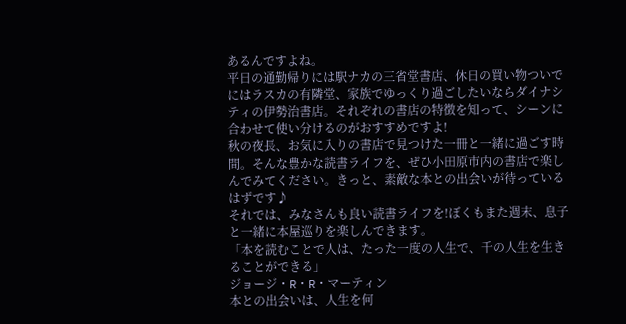あるんですよね。
平日の通勤帰りには駅ナカの三省堂書店、休日の買い物ついでにはラスカの有隣堂、家族でゆっくり過ごしたいならダイナシティの伊勢治書店。それぞれの書店の特徴を知って、シーンに合わせて使い分けるのがおすすめですよ!
秋の夜長、お気に入りの書店で見つけた一冊と一緒に過ごす時間。そんな豊かな読書ライフを、ぜひ小田原市内の書店で楽しんでみてください。きっと、素敵な本との出会いが待っているはずです♪
それでは、みなさんも良い読書ライフを!ぼくもまた週末、息子と一緒に本屋巡りを楽しんできます。
「本を読むことで人は、たった一度の人生で、千の人生を生きることができる」
ジョージ・R・R・マーティン
本との出会いは、人生を何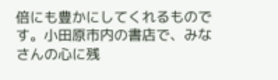倍にも豊かにしてくれるものです。小田原市内の書店で、みなさんの心に残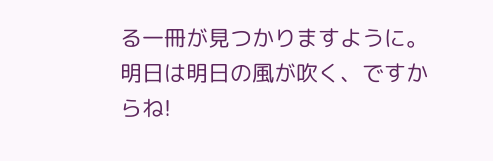る一冊が見つかりますように。明日は明日の風が吹く、ですからね!